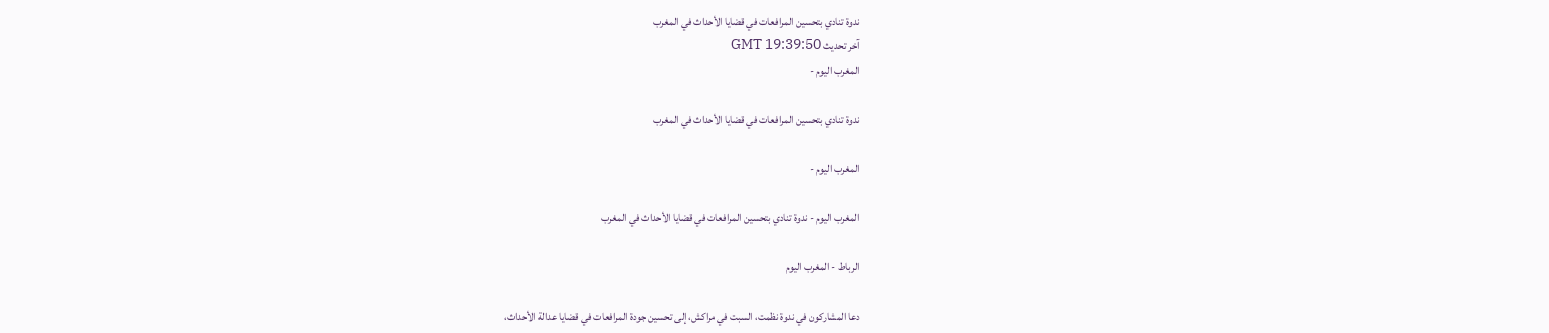ندوة تنادي بتحسين المرافعات في قضايا الأحداث في المغرب
آخر تحديث GMT 19:39:50
المغرب اليوم -

ندوة تنادي بتحسين المرافعات في قضايا الأحداث في المغرب

المغرب اليوم -

المغرب اليوم - ندوة تنادي بتحسين المرافعات في قضايا الأحداث في المغرب

الرباط - المغرب اليوم

دعا المشاركون في ندوة نظمت، السبت في مراكش، إلى تحسين جودة المرافعات في قضايا عدالة الأحداث،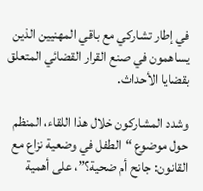في إطار تشاركي مع باقي المهنيين الذين يساهمون في صنع القرار القضائي المتعلق بقضايا الأحداث.

وشدد المشاركون خلال هذا اللقاء، المنظم حول موضوع “الطفل في وضعية نزاع مع القانون: جانح أم ضحية؟”، على أهمية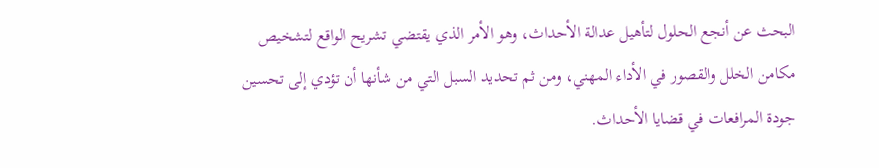البحث عن أنجع الحلول لتأهيل عدالة الأحداث، وهو الأمر الذي يقتضي تشريح الواقع لتشخيص مكامن الخلل والقصور في الأداء المهني، ومن ثم تحديد السبل التي من شأنها أن تؤدي إلى تحسين جودة المرافعات في قضايا الأحداث.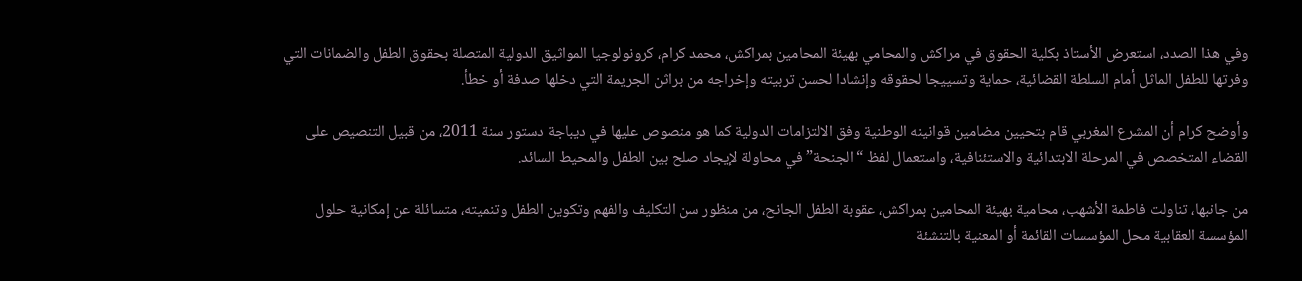وفي هذا الصدد، استعرض الأستاذ بكلية الحقوق في مراكش والمحامي بهيئة المحامين بمراكش، محمد كرام، كرونولوجيا المواثيق الدولية المتصلة بحقوق الطفل والضمانات التي وفرتها للطفل الماثل أمام السلطة القضائية، حماية وتسييجا لحقوقه وإنشادا لحسن تربيته وإخراجه من براثن الجريمة التي دخلها صدفة أو خطأ.

وأوضح كرام أن المشرع المغربي قام بتحيين مضامين قوانينه الوطنية وفق الالتزامات الدولية كما هو منصوص عليها في ديباجة دستور سنة 2011، من قبيل التنصيص على القضاء المتخصص في المرحلة الابتدائية والاستئنافية، واستعمال لفظ “الجنحة” في محاولة لإيجاد صلح بين الطفل والمحيط السائد.

من جانبها، تناولت فاطمة الأشهب، محامية بهيئة المحامين بمراكش، عقوبة الطفل الجانح، من منظور سن التكليف والفهم وتكوين الطفل وتنميته، متسائلة عن إمكانية حلول المؤسسة العقابية محل المؤسسات القائمة أو المعنية بالتنشئة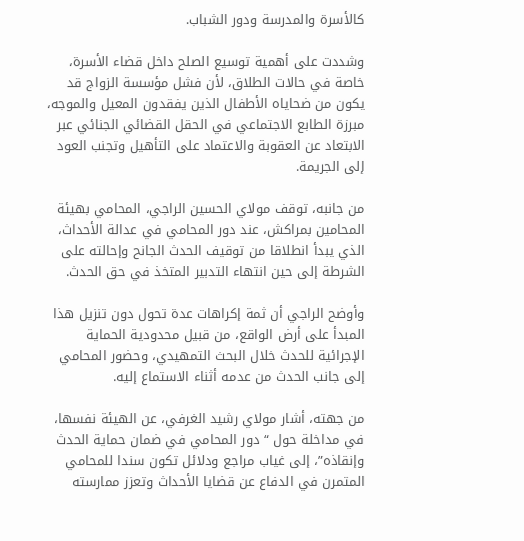كالأسرة والمدرسة ودور الشباب.

وشددت على أهمية توسيع الصلح داخل قضاء الأسرة، خاصة في حالات الطلاق، لأن فشل مؤسسة الزواج قد يكون من ضحاياه الأطفال الذين يفقدون المعيل والموجه، مبرزة الطابع الاجتماعي في الحقل القضائي الجنائي عبر الابتعاد عن العقوبة والاعتماد على التأهيل وتجنب العود إلى الجريمة.

من جانبه، توقف مولاي الحسين الراجي، المحامي بهيئة المحامين بمراكش، عند دور المحامي في عدالة الأحداث، الذي يبدأ انطلاقا من توقيف الحدث الجانح وإحالته على الشرطة إلى حين انتهاء التدبير المتخذ في حق الحدث.

وأوضح الراجي أن ثمة إكراهات عدة تحول دون تنزيل هذا المبدأ على أرض الواقع، من قبيل محدودية الحماية الإجرائية للحدث خلال البحث التمهيدي، وحضور المحامي إلى جانب الحدث من عدمه أثناء الاستماع إليه.

من جهته، أشار مولاي رشيد الغرفي، عن الهيئة نفسها، في مداخلة حول “دور المحامي في ضمان حماية الحدث وإنقاذه”، إلى غياب مراجع ودلائل تكون سندا للمحامي المتمرن في الدفاع عن قضايا الأحداث وتعزز ممارسته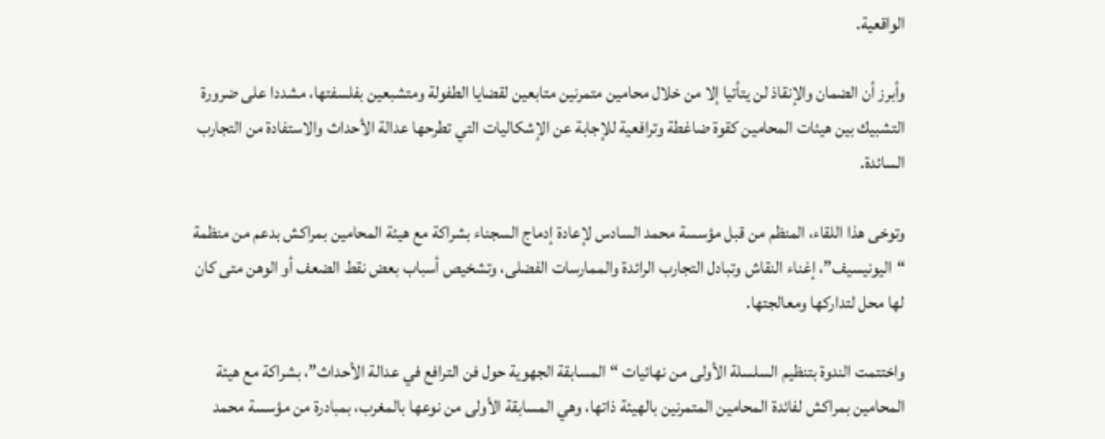الواقعية.

وأبرز أن الضمان والإنقاذ لن يتأتيا إلا من خلال محامين متمرنين متابعين لقضايا الطفولة ومتشبعين بفلسفتها، مشددا على ضرورة التشبيك بين هيئات المحامين كقوة ضاغطة وترافعية للإجابة عن الإشكاليات التي تطرحها عدالة الأحداث والاستفادة من التجارب السائدة.

وتوخى هذا اللقاء، المنظم من قبل مؤسسة محمد السادس لإعادة إدماج السجناء بشراكة مع هيئة المحامين بمراكش بدعم من منظمة “اليونيسيف”، إغناء النقاش وتبادل التجارب الرائدة والممارسات الفضلی، وتشخيص أسباب بعض نقط الضعف أو الوهن متى كان لها محل لتداركها ومعالجتها.

واختتمت الندوة بتنظيم السلسلة الأولى من نهائيات “المسابقة الجهوية حول فن الترافع في عدالة الأحداث”، بشراكة مع هيئة المحامين بمراكش لفائدة المحامين المتمرنين بالهيئة ذاتها، وهي المسابقة الأولى من نوعها بالمغرب، بمبادرة من مؤسسة محمد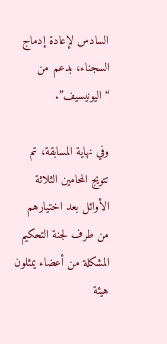السادس لإعادة إدماج السجناء، بدعم من “اليونيسيف”.

وفي نهاية المسابقة، تم تتويج المحامين الثلاثة الأوائل بعد اختيارهم من طرف لجنة التحكيم المشكلة من أعضاء يمثلون هيئة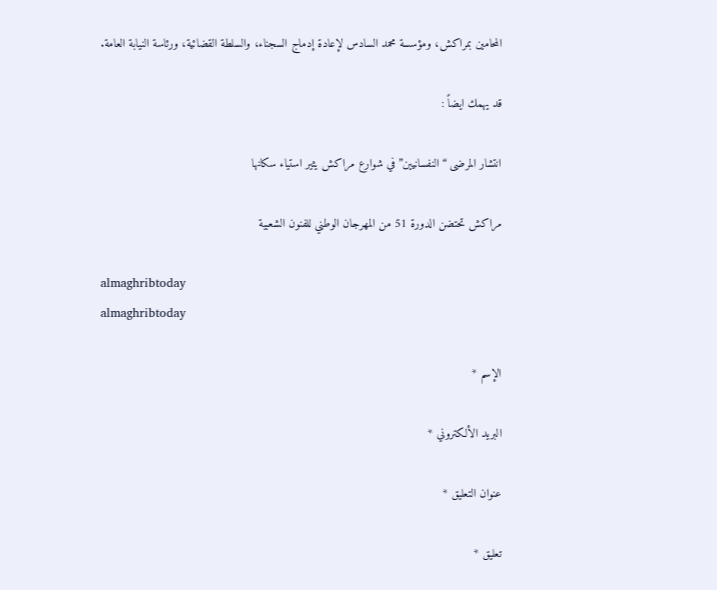المحامين بمراكش، ومؤسسة محمد السادس لإعادة إدماج السجناء، والسلطة القضائية، ورئاسة النيابة العامة.

قد يهمك ايضاً :

انتشار المرضى “النفسانيين” في شوارع مراكش يثير استياء سكانها

مراكش تحتضن الدورة 51 من المهرجان الوطني للفنون الشعبية

almaghribtoday
almaghribtoday

الإسم *

البريد الألكتروني *

عنوان التعليق *

تعليق *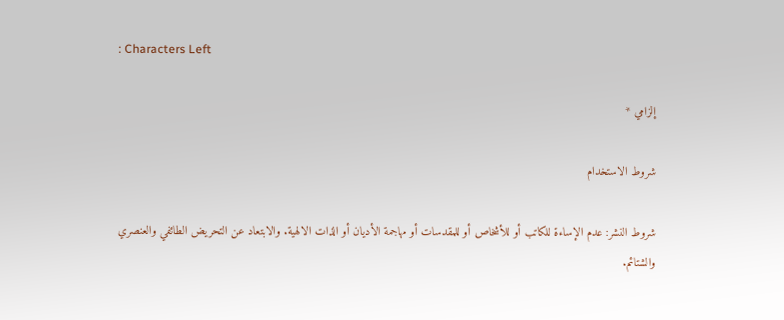: Characters Left

إلزامي *

شروط الاستخدام

شروط النشر: عدم الإساءة للكاتب أو للأشخاص أو للمقدسات أو مهاجمة الأديان أو الذات الالهية. والابتعاد عن التحريض الطائفي والعنصري والشتائم.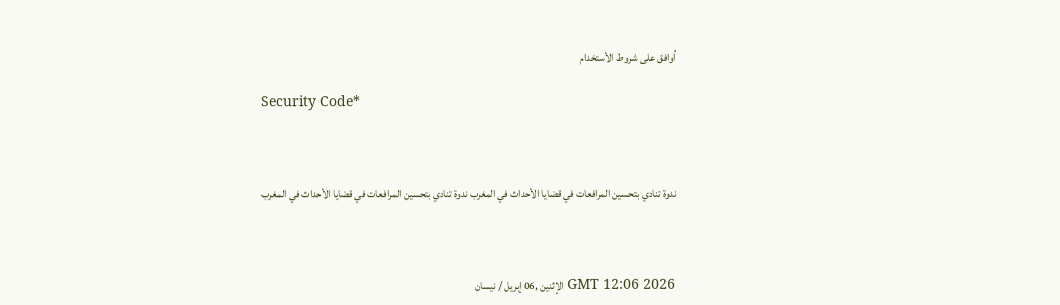اُوافق على شروط الأستخدام

Security Code*



ندوة تنادي بتحسين المرافعات في قضايا الأحداث في المغرب ندوة تنادي بتحسين المرافعات في قضايا الأحداث في المغرب



GMT 12:06 2026 الإثنين ,06 إبريل / نيسان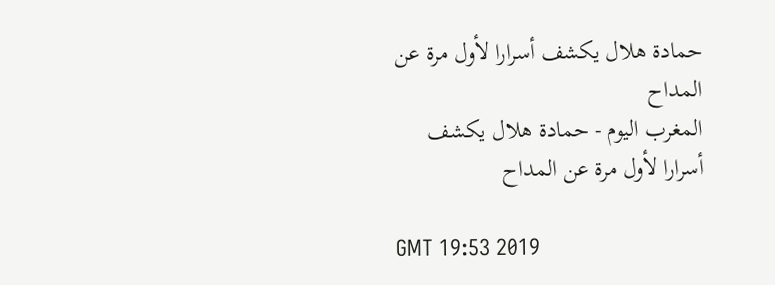حمادة هلال يكشف أسرارا لأول مرة عن المداح
المغرب اليوم - حمادة هلال يكشف أسرارا لأول مرة عن المداح

GMT 19:53 2019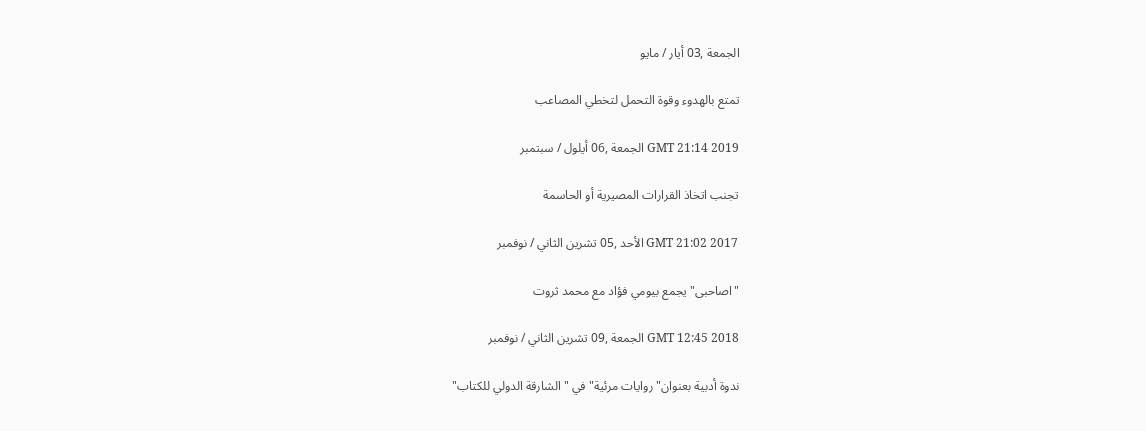الجمعة ,03 أيار / مايو

تمتع بالهدوء وقوة التحمل لتخطي المصاعب

GMT 21:14 2019 الجمعة ,06 أيلول / سبتمبر

تجنب اتخاذ القرارات المصيرية أو الحاسمة

GMT 21:02 2017 الأحد ,05 تشرين الثاني / نوفمبر

"اصاحبى" يجمع بيومي فؤاد مع محمد ثروت

GMT 12:45 2018 الجمعة ,09 تشرين الثاني / نوفمبر

ندوة أدبية بعنوان"روايات مرئية" في "الشارقة الدولي للكتاب"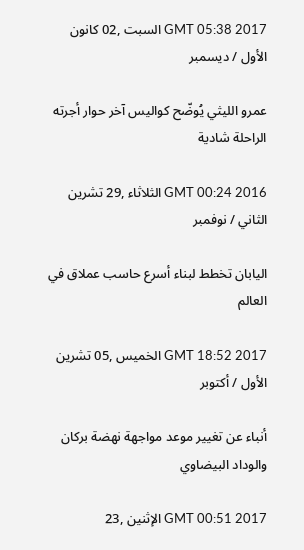GMT 05:38 2017 السبت ,02 كانون الأول / ديسمبر

عمرو الليثي يُوضّح كواليس آخر حوار أجرته الراحلة شادية

GMT 00:24 2016 الثلاثاء ,29 تشرين الثاني / نوفمبر

اليابان تخطط لبناء أسرع حاسب عملاق في العالم

GMT 18:52 2017 الخميس ,05 تشرين الأول / أكتوبر

أنباء عن تغيير موعد مواجهة نهضة بركان والوداد البيضاوي

GMT 00:51 2017 الإثنين ,23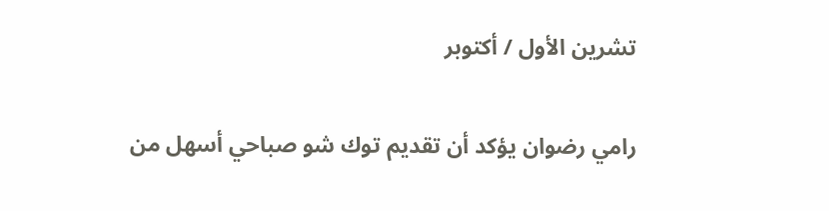تشرين الأول / أكتوبر

رامي رضوان يؤكد أن تقديم توك شو صباحي أسهل من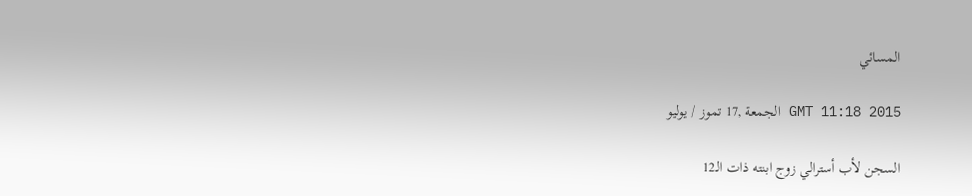المسائي

GMT 11:18 2015 الجمعة ,17 تموز / يوليو

السجن لأب أسترالي زوج ابنته ذات الـ12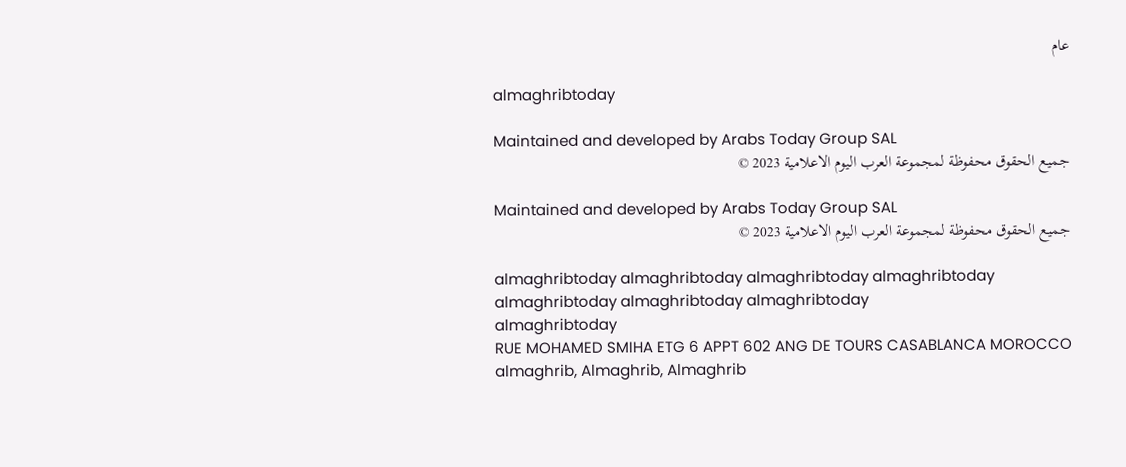عام

almaghribtoday

Maintained and developed by Arabs Today Group SAL
جميع الحقوق محفوظة لمجموعة العرب اليوم الاعلامية 2023 ©

Maintained and developed by Arabs Today Group SAL
جميع الحقوق محفوظة لمجموعة العرب اليوم الاعلامية 2023 ©

almaghribtoday almaghribtoday almaghribtoday almaghribtoday
almaghribtoday almaghribtoday almaghribtoday
almaghribtoday
RUE MOHAMED SMIHA ETG 6 APPT 602 ANG DE TOURS CASABLANCA MOROCCO
almaghrib, Almaghrib, Almaghrib